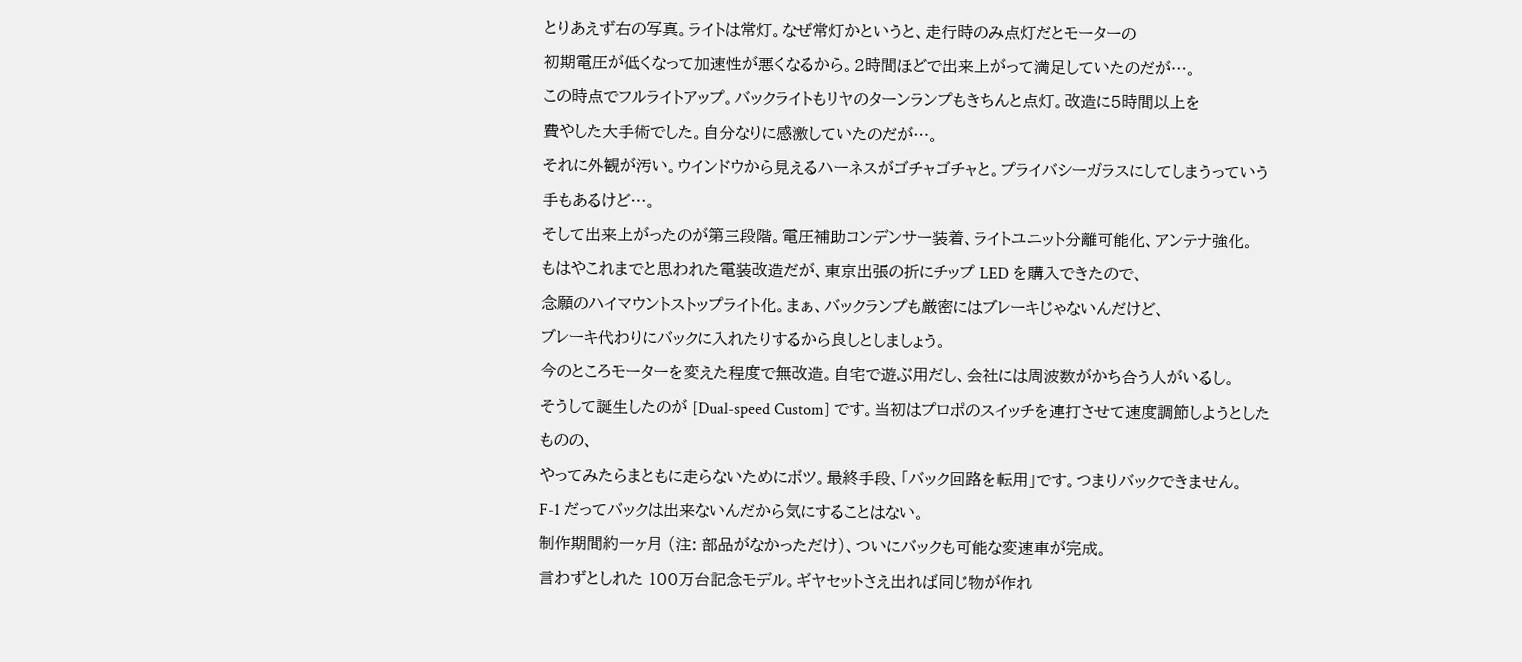とりあえず右の写真。ライトは常灯。なぜ常灯かというと、走行時のみ点灯だとモーターの
初期電圧が低くなって加速性が悪くなるから。2時間ほどで出来上がって満足していたのだが…。
この時点でフルライトアップ。バックライトもリヤのターンランプもきちんと点灯。改造に5時間以上を
費やした大手術でした。自分なりに感激していたのだが…。
それに外観が汚い。ウインドウから見えるハーネスがゴチャゴチャと。プライバシーガラスにしてしまうっていう
手もあるけど…。
そして出来上がったのが第三段階。電圧補助コンデンサー装着、ライトユニット分離可能化、アンテナ強化。
もはやこれまでと思われた電装改造だが、東京出張の折にチップ LED を購入できたので、
念願のハイマウントストップライト化。まぁ、バックランプも厳密にはブレーキじゃないんだけど、
ブレーキ代わりにバックに入れたりするから良しとしましょう。
今のところモーターを変えた程度で無改造。自宅で遊ぶ用だし、会社には周波数がかち合う人がいるし。
そうして誕生したのが [Dual-speed Custom] です。当初はプロポのスイッチを連打させて速度調節しようとしたものの、
やってみたらまともに走らないためにボツ。最終手段、「バック回路を転用」です。つまりバックできません。
F-1 だってバックは出来ないんだから気にすることはない。
制作期間約一ヶ月 (注: 部品がなかっただけ)、ついにバックも可能な変速車が完成。
言わずとしれた 100万台記念モデル。ギヤセットさえ出れば同じ物が作れ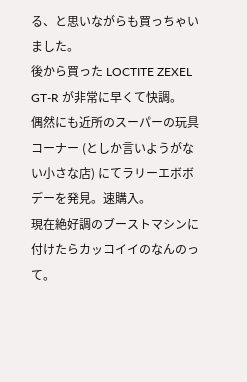る、と思いながらも買っちゃいました。
後から買った LOCTITE ZEXEL GT-R が非常に早くて快調。
偶然にも近所のスーパーの玩具コーナー (としか言いようがない小さな店) にてラリーエボボデーを発見。速購入。
現在絶好調のブーストマシンに付けたらカッコイイのなんのって。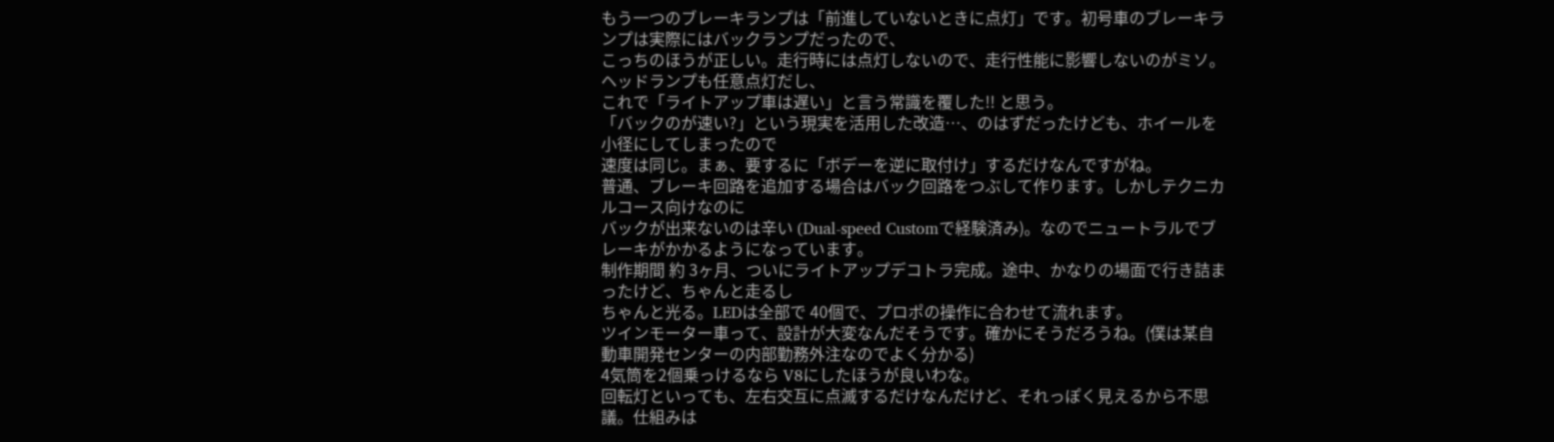もう一つのブレーキランプは「前進していないときに点灯」です。初号車のブレーキランプは実際にはバックランプだったので、
こっちのほうが正しい。走行時には点灯しないので、走行性能に影響しないのがミソ。ヘッドランプも任意点灯だし、
これで「ライトアップ車は遅い」と言う常識を覆した!! と思う。
「バックのが速い?」という現実を活用した改造…、のはずだったけども、ホイールを小径にしてしまったので
速度は同じ。まぁ、要するに「ボデーを逆に取付け」するだけなんですがね。
普通、ブレーキ回路を追加する場合はバック回路をつぶして作ります。しかしテクニカルコース向けなのに
バックが出来ないのは辛い (Dual-speed Customで経験済み)。なのでニュートラルでブレーキがかかるようになっています。
制作期間 約 3ヶ月、ついにライトアップデコトラ完成。途中、かなりの場面で行き詰まったけど、ちゃんと走るし
ちゃんと光る。LEDは全部で 40個で、プロポの操作に合わせて流れます。
ツインモーター車って、設計が大変なんだそうです。確かにそうだろうね。(僕は某自動車開発センターの内部勤務外注なのでよく分かる)
4気筒を2個乗っけるなら V8にしたほうが良いわな。
回転灯といっても、左右交互に点滅するだけなんだけど、それっぽく見えるから不思議。仕組みは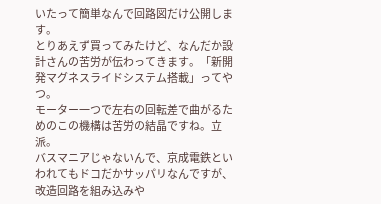いたって簡単なんで回路図だけ公開します。
とりあえず買ってみたけど、なんだか設計さんの苦労が伝わってきます。「新開発マグネスライドシステム搭載」ってやつ。
モーター一つで左右の回転差で曲がるためのこの機構は苦労の結晶ですね。立派。
バスマニアじゃないんで、京成電鉄といわれてもドコだかサッパリなんですが、改造回路を組み込みや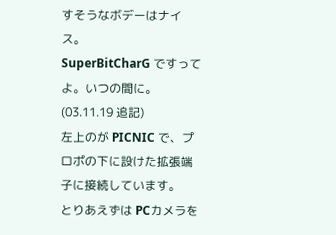すそうなボデーはナイス。
SuperBitCharG ですってよ。いつの間に。
(03.11.19 追記)
左上のが PICNIC で、プロポの下に設けた拡張端子に接続しています。
とりあえずは PCカメラを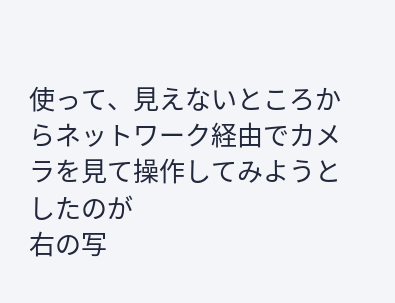使って、見えないところからネットワーク経由でカメラを見て操作してみようとしたのが
右の写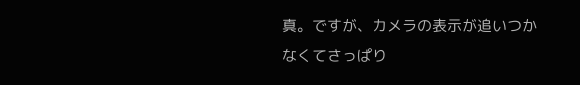真。ですが、カメラの表示が追いつかなくてさっぱり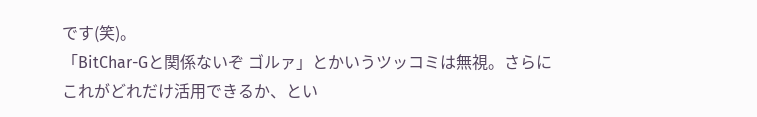です(笑)。
「BitChar-Gと関係ないぞ ゴルァ」とかいうツッコミは無視。さらにこれがどれだけ活用できるか、とい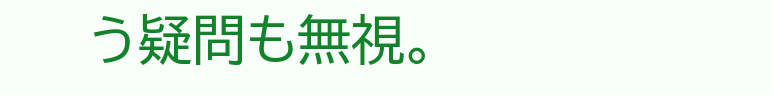う疑問も無視。